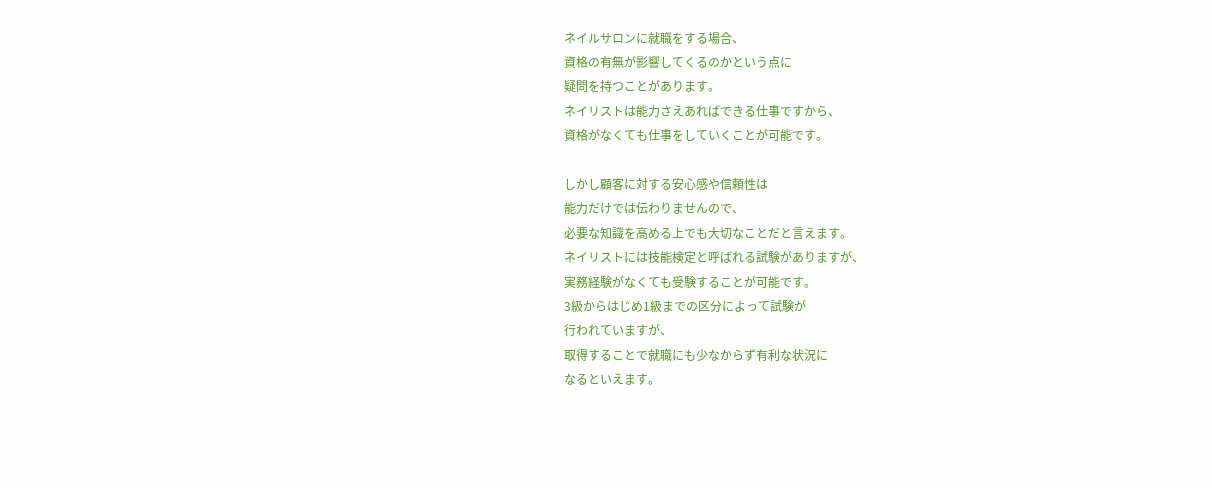ネイルサロンに就職をする場合、
資格の有無が影響してくるのかという点に
疑問を持つことがあります。
ネイリストは能力さえあればできる仕事ですから、
資格がなくても仕事をしていくことが可能です。

しかし顧客に対する安心感や信頼性は
能力だけでは伝わりませんので、
必要な知識を高める上でも大切なことだと言えます。
ネイリストには技能検定と呼ばれる試験がありますが、
実務経験がなくても受験することが可能です。
3級からはじめ1級までの区分によって試験が
行われていますが、
取得することで就職にも少なからず有利な状況に
なるといえます。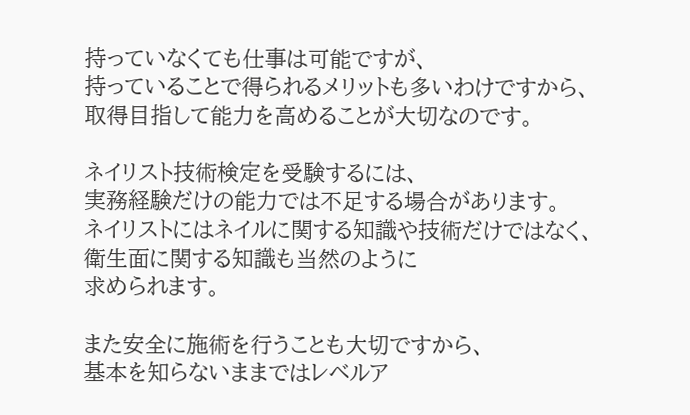持っていなくても仕事は可能ですが、
持っていることで得られるメリットも多いわけですから、
取得目指して能力を高めることが大切なのです。

ネイリスト技術検定を受験するには、
実務経験だけの能力では不足する場合があります。
ネイリストにはネイルに関する知識や技術だけではなく、
衛生面に関する知識も当然のように
求められます。

また安全に施術を行うことも大切ですから、
基本を知らないままではレベルア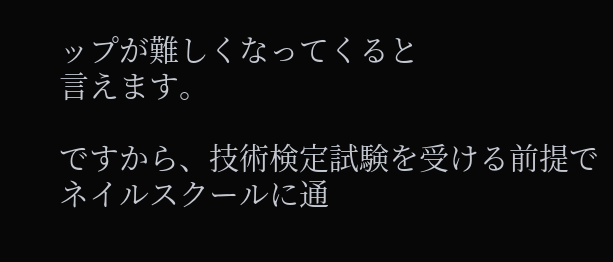ップが難しくなってくると
言えます。

ですから、技術検定試験を受ける前提で
ネイルスクールに通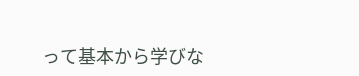って基本から学びな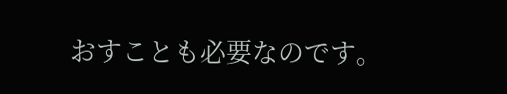おすことも必要なのです。